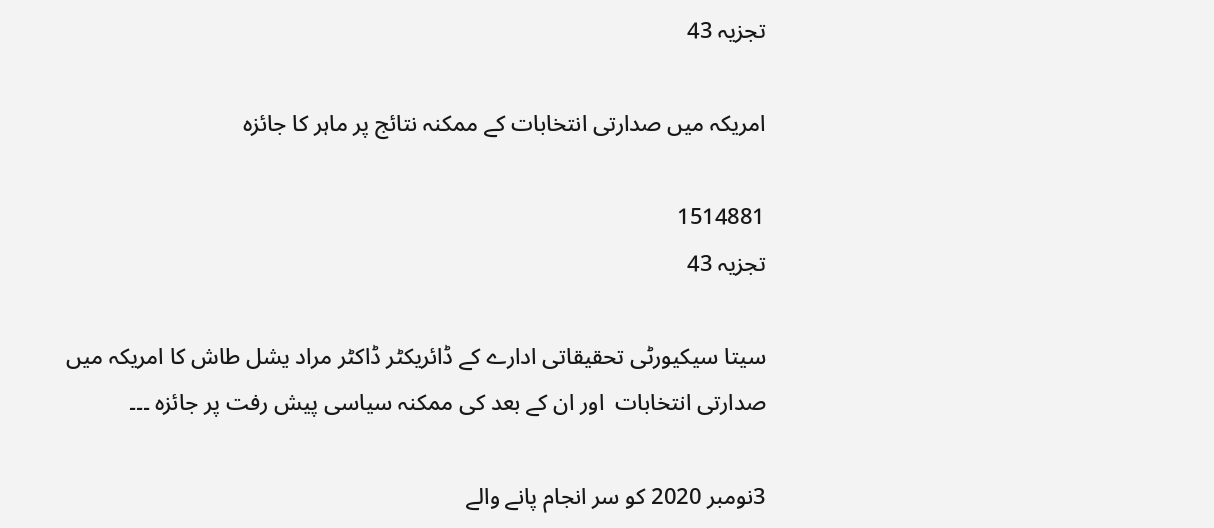تجزیہ 43

امریکہ میں صدارتی انتخابات کے ممکنہ نتائج پر ماہر کا جائزہ

1514881
تجزیہ 43

سیتا سیکیورٹی تحقیقاتی ادارے کے ڈائریکٹر ڈاکٹر مراد یشل طاش کا امریکہ میں صدارتی انتخابات  اور ان کے بعد کی ممکنہ سیاسی پیش رفت پر جائزہ ۔۔۔

3نومبر 2020 کو سر انجام پانے والے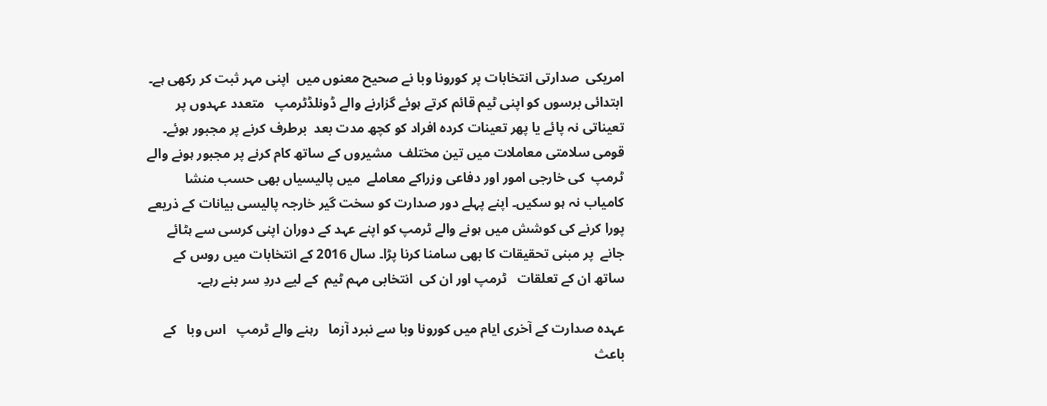امریکی  صدارتی انتخابات پر کورونا وبا نے صحیح معنوں میں  اپنی مہر ثبت کر رکھی ہے۔  ابتدائی برسوں کو اپنی ٹیم قائم کرتے ہوئے گزارنے والے ڈونلڈٹرمپ   متعدد عہدوں پر تعیناتی نہ پائے یا پھر تعینات کردہ افراد کو کچھ مدت بعد  برطرف کرنے پر مجبور ہوئے۔ قومی سلامتی معاملات میں تین مختلف  مشیروں کے ساتھ کام کرنے پر مجبور ہونے والے ٹرمپ  کی خارجی امور اور دفاعی وزراکے معاملے  میں پالیسیاں بھی حسب منشا  کامیاب نہ ہو سکیں۔ اپنے پہلے دور صدارت کو سخت گیر خارجہ پالیسی بیانات کے ذریعے  پورا کرنے کی کوشش میں ہونے والے ٹرمپ کو اپنے عہد کے دوران اپنی کرسی سے ہٹائے جانے  پر مبنی تحقیقات کا بھی سامنا کرنا پڑا۔ سال 2016 کے انتخابات میں روس کے ساتھ ان کے تعلقات   ٹرمپ اور ان کی  انتخابی مہم ٹیم  کے لیے دردِ سر بنے رہے۔

عہدہ صدارت کے آخری ایام میں کورونا وبا سے نبرد آزما   رہنے والے ٹرمپ   اس وبا   کے باعث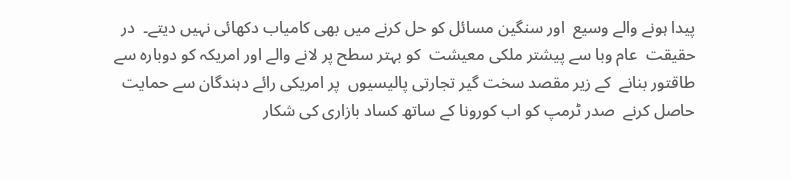پیدا ہونے والے وسیع  اور سنگین مسائل کو حل کرنے میں بھی کامیاب دکھائی نہیں دیتے۔  در حقیقت  عام وبا سے پیشتر ملکی معیشت  کو بہتر سطح پر لانے والے اور امریکہ کو دوبارہ سے طاقتور بنانے  کے زیر مقصد سخت گیر تجارتی پالیسیوں  پر امریکی رائے دہندگان سے حمایت  حاصل کرنے  صدر ٹرمپ کو اب کورونا کے ساتھ کساد بازاری کی شکار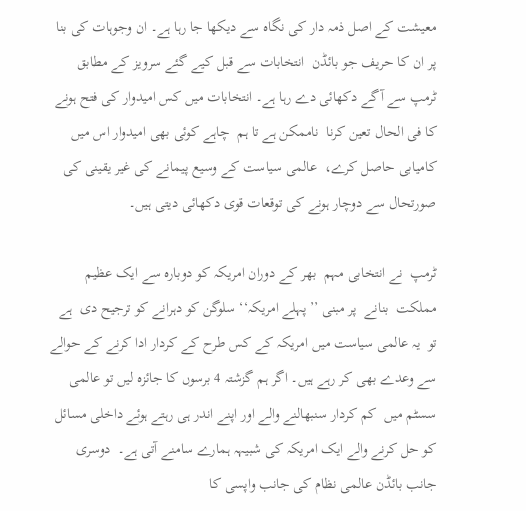معیشت کے اصل ذمہ دار کی نگاہ سے دیکھا جا رہا ہے۔ ان وجوہات کی بنا پر ان کا حریف جو بائڈن  انتخابات سے قبل کیے گئے سرویز کے مطابق  ٹرمپ سے آگے دکھائی دے رہا ہے۔ انتخابات میں کس امیدوار کی فتح ہونے کا فی الحال تعین کرنا  ناممکن ہے تا ہم  چاہے کوئی بھی امیدوار اس میں کامیابی حاصل کرے،  عالمی سیاست کے وسیع پیمانے کی غیر یقینی کی صورتحال سے دوچار ہونے کی توقعات قوی دکھائی دیتی ہیں۔

ٹرمپ  نے انتخابی مہم  بھر کے دوران امریکہ کو دوبارہ سے ایک عظیم مملکت  بنانے  پر مبنی ’’پہلے امریکہ‘‘ سلوگن کو دہرانے کو ترجیح دی  ہے تو  یہ عالمی سیاست میں امریکہ کے کس طرح کے کردار ادا کرنے کے حوالے سے وعدے بھی کر رہے ہیں۔ اگر ہم گزشتہ 4 برسوں کا جائزہ لیں تو عالمی سسٹم میں  کم کردار سنبھالنے والے اور اپنے اندر ہی رہتے ہوئے داخلی مسائل کو حل کرنے والے ایک امریکہ کی شبیہہ ہمارے سامنے آتی ہے۔  دوسری جانب بائڈن عالمی نظام کی جانب واپسی کا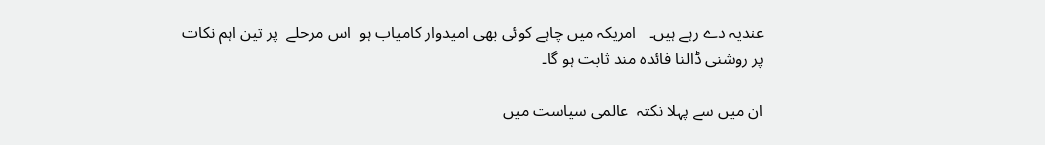عندیہ دے رہے ہیں۔   امریکہ میں چاہے کوئی بھی امیدوار کامیاب ہو  اس مرحلے  پر تین اہم نکات  پر روشنی ڈالنا فائدہ مند ثابت ہو گا۔

ان میں سے پہلا نکتہ  عالمی سیاست میں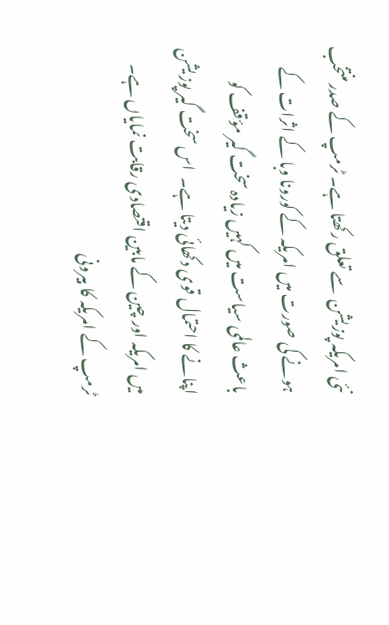نئی امریکہ پوزیشن  سے تعلق رکھتا ہے۔ ٹرمپ کے صدر منتخب ہونے کی صورت میں امریکہ کے کورونا وبا کے اثرات کے باعث عالمی سیاست میں کہیں زیادہ سخت گیر مؤقف کو اپنانے کا احتمال قوی دکھائی دیتا ہے۔  اس سخت گیر پوزیشن   میں امریکہ اور چین کے مابین اقتصادی رقابت نمایاں ہے۔  ٹرمپ کے امریکہ کا بیرونی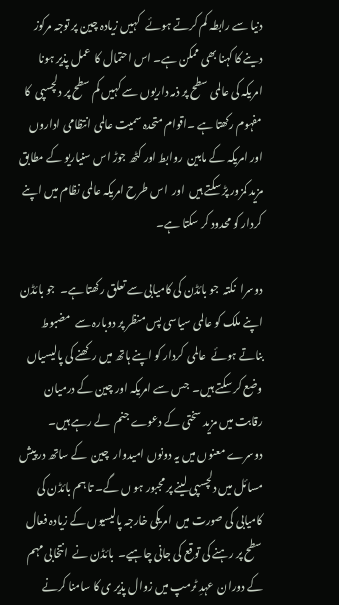دنیا سے رابطہ کم کرتے ہوئے   کہیں زیادہ چین پر توجہ مرکوز دینے کا کہنا بھی ممکن ہے۔ اس احتمال کا  عمل پذیر ہونا امریکہ کی عالمی سطح پر ذمہ داریوں سے کہیں کم سطح پر دلچسپی  کا مفہوم رکھتا ہے ۔اقوام متحدہ سمیت عالمی انتظامی اداروں اور امریکہ کے مابین  روابط اور کٹھ جوڑ اس سنیاریو کے مطابق  مزید کمزور پڑ سکتے ہیں  اور  اس طرح امریکہ عالمی نظام میں اپنے کردار کو محدود کر سکتا ہے۔

دوسرا  نکتہ  جو بائڈن کی کامیابی سے تعلق رکھتا ہے۔  جو بائڈن اپنے ملک کو عالمی سیاسی پس منظر پر دوبارہ سے  مضبوط بناتے ہوئے  عالمی  کردار کو اپنے ہاتھ میں رکھنے کی پالیسیاں وضع کر سکتے ہیں۔  جس سے امریکہ اور چین کے درمیان رقابت میں مزید سختی کے دعوے جنم  لے رہے ہیں۔ دوسرے معنوں میں یہ دونوں امیدوار  چین  کے ساتھ در پیش مسائل میں دلچسپی لینے پر مجبور ہو ں گے۔ تا ہم بائڈن کی کامیابی کی صورت میں  امریکی خارجہ پالیسیوں کے زیادہ فعال سطح پر رہنے کی توقع کی جانی چاہیے۔  بائڈن نے  انتخابی مہم کے دوران  عہدِ ٹرمپ میں زوال پذیر ی کا سامنا کرنے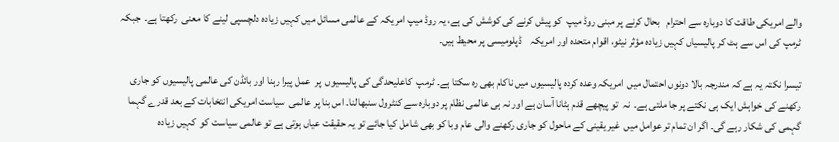والے امریکی طاقت کا دوبارہ سے احترام   بحال کرنے پر مبنی روڈ میپ  کو پیش کرنے کی کوشش کی ہے، یہ روڈ میپ امریکہ کے عالمی مسائل میں کہیں زیادہ دلچسپی لینے کا معنی  رکھتا ہے۔  جبکہ ٹرمپ کی اس سے ہٹ کر پالیسیاں کہیں زیادہ مؤثر نیٹو، اقوام متحدہ اور امریکہ    ڈپلومیسی پر محیط ہیں۔

تیسرا نکتہ یہ ہے کہ مندرجہ بالا دونوں احتمال میں  امریکہ وعدہ کردہ پالیسیوں میں ناکام بھی رہ سکتا ہے۔ ٹرمپ  کاعلیحدگی کی پالیسیوں  پر  عمل پیرا رہنا اور بائڈن کی عالمی پالیسیوں کو جاری رکھنے کی خواہش ایک ہی نکتے پر جا ملتی ہے۔  نہ  تو پیچھے قدم ہٹانا آسان ہے اور نہ ہی عالمی نظام پر دوبارہ سے کنٹرول سنبھالنا۔ اس بنا پر عالمی  سیاست امریکی انتخابات کے بعد قدرے گہما گہمی کی شکار رہے گی۔ اگر ان تمام تر عوامل میں  غیر یقینی کے ماحول کو جاری رکھنے والی عام وبا کو بھی شامل کیا جائے تو یہ حقیقت عیاں ہوتی ہے تو عالمی سیاست کو  کہیں زیادہ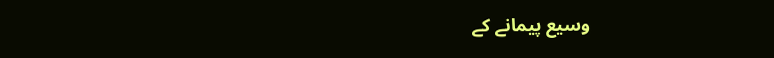وسیع پیمانے کے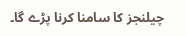چیلنجز کا سامنا کرنا پڑے گا۔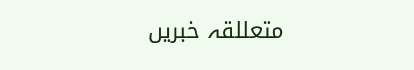متعللقہ خبریں